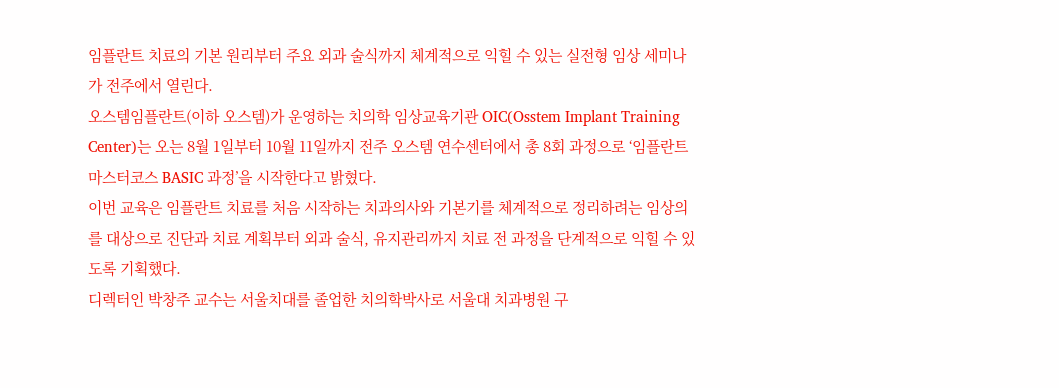임플란트 치료의 기본 원리부터 주요 외과 술식까지 체계적으로 익힐 수 있는 실전형 임상 세미나가 전주에서 열린다.
오스템임플란트(이하 오스템)가 운영하는 치의학 임상교육기관 OIC(Osstem Implant Training Center)는 오는 8월 1일부터 10월 11일까지 전주 오스템 연수센터에서 총 8회 과정으로 ‘임플란트 마스터코스 BASIC 과정’을 시작한다고 밝혔다.
이번 교육은 임플란트 치료를 처음 시작하는 치과의사와 기본기를 체계적으로 정리하려는 임상의를 대상으로 진단과 치료 계획부터 외과 술식, 유지관리까지 치료 전 과정을 단계적으로 익힐 수 있도록 기획했다.
디렉터인 박창주 교수는 서울치대를 졸업한 치의학박사로 서울대 치과병원 구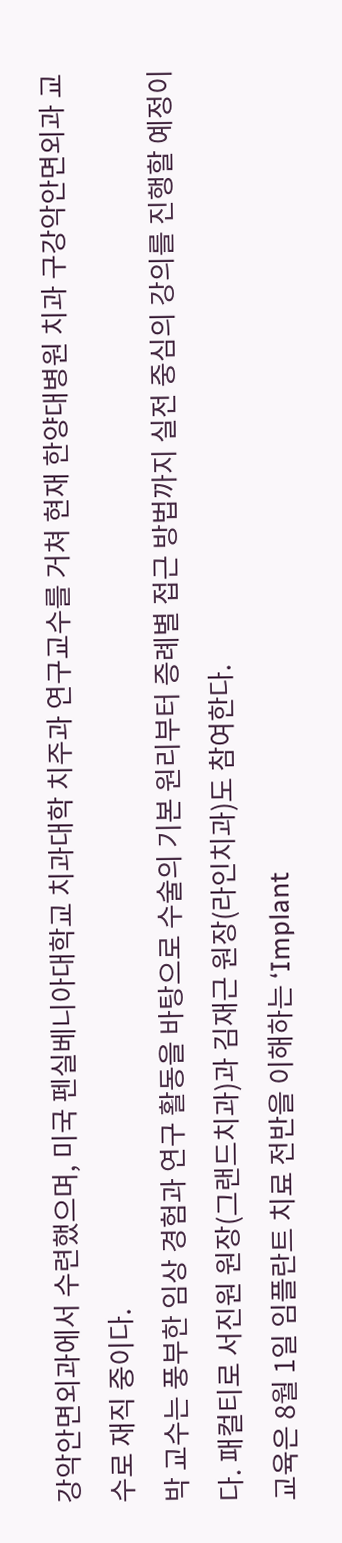강악안면외과에서 수련했으며, 미국 펜실베니아대학교 치과대학 치주과 연구교수를 거쳐 현재 한양대병원 치과 구강악안면외과 교수로 재직 중이다.
박 교수는 풍부한 임상 경험과 연구 활동을 바탕으로 수술의 기본 원리부터 증례별 접근 방법까지 실전 중심의 강의를 진행할 예정이다. 패컬티로 서진원 원장(그랜드치과)과 김재근 원장(라인치과)도 참여한다.
교육은 8월 1일 임플란트 치료 전반을 이해하는 ‘Implant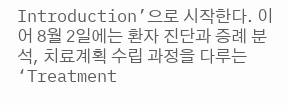Introduction’으로 시작한다. 이어 8월 2일에는 환자 진단과 증례 분석, 치료계획 수립 과정을 다루는 ‘Treatment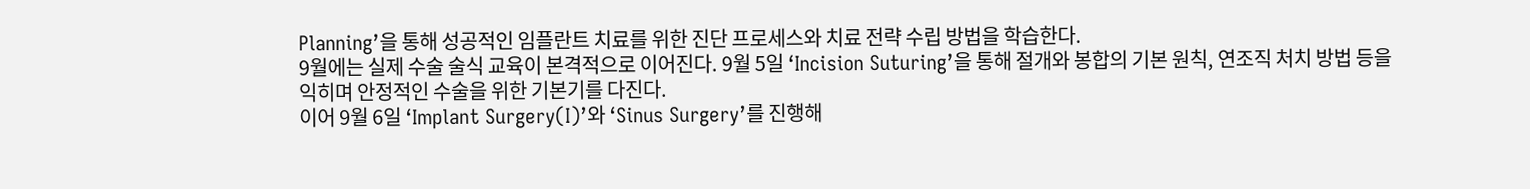Planning’을 통해 성공적인 임플란트 치료를 위한 진단 프로세스와 치료 전략 수립 방법을 학습한다.
9월에는 실제 수술 술식 교육이 본격적으로 이어진다. 9월 5일 ‘Incision Suturing’을 통해 절개와 봉합의 기본 원칙, 연조직 처치 방법 등을 익히며 안정적인 수술을 위한 기본기를 다진다.
이어 9월 6일 ‘Implant Surgery(I)’와 ‘Sinus Surgery’를 진행해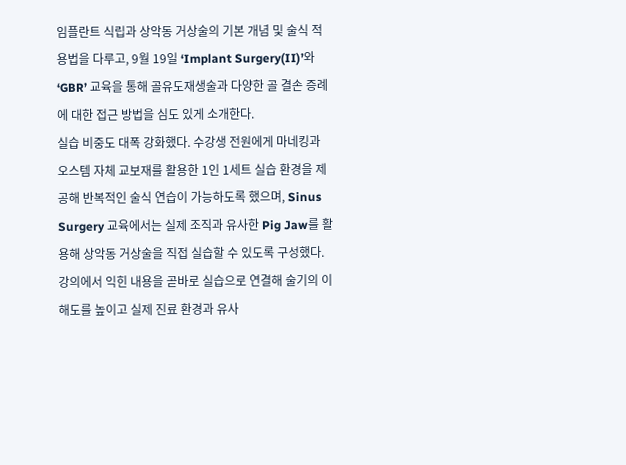임플란트 식립과 상악동 거상술의 기본 개념 및 술식 적용법을 다루고, 9월 19일 ‘Implant Surgery(II)’와 ‘GBR’ 교육을 통해 골유도재생술과 다양한 골 결손 증례에 대한 접근 방법을 심도 있게 소개한다.
실습 비중도 대폭 강화했다. 수강생 전원에게 마네킹과 오스템 자체 교보재를 활용한 1인 1세트 실습 환경을 제공해 반복적인 술식 연습이 가능하도록 했으며, Sinus Surgery 교육에서는 실제 조직과 유사한 Pig Jaw를 활용해 상악동 거상술을 직접 실습할 수 있도록 구성했다. 강의에서 익힌 내용을 곧바로 실습으로 연결해 술기의 이해도를 높이고 실제 진료 환경과 유사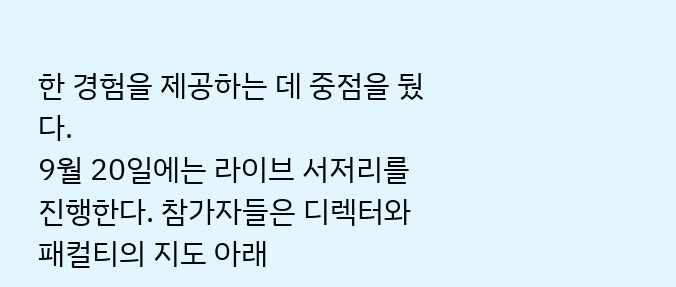한 경험을 제공하는 데 중점을 뒀다.
9월 20일에는 라이브 서저리를 진행한다. 참가자들은 디렉터와 패컬티의 지도 아래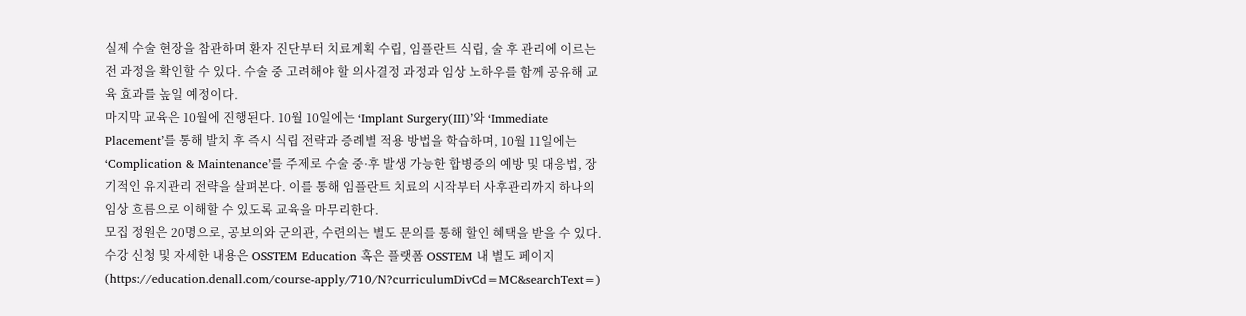실제 수술 현장을 참관하며 환자 진단부터 치료계획 수립, 임플란트 식립, 술 후 관리에 이르는 전 과정을 확인할 수 있다. 수술 중 고려해야 할 의사결정 과정과 임상 노하우를 함께 공유해 교육 효과를 높일 예정이다.
마지막 교육은 10월에 진행된다. 10월 10일에는 ‘Implant Surgery(III)’와 ‘Immediate Placement’를 통해 발치 후 즉시 식립 전략과 증례별 적용 방법을 학습하며, 10월 11일에는 ‘Complication & Maintenance’를 주제로 수술 중·후 발생 가능한 합병증의 예방 및 대응법, 장기적인 유지관리 전략을 살펴본다. 이를 통해 임플란트 치료의 시작부터 사후관리까지 하나의 임상 흐름으로 이해할 수 있도록 교육을 마무리한다.
모집 정원은 20명으로, 공보의와 군의관, 수련의는 별도 문의를 통해 할인 혜택을 받을 수 있다. 수강 신청 및 자세한 내용은 OSSTEM Education 혹은 플랫폼 OSSTEM 내 별도 페이지(https://education.denall.com/course-apply/710/N?curriculumDivCd=MC&searchText=)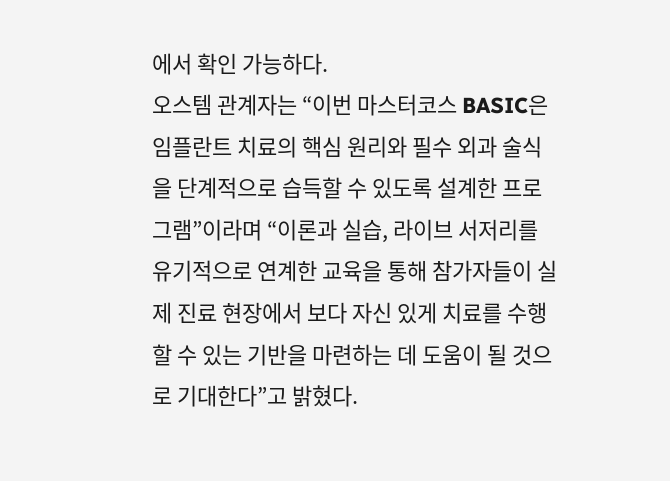에서 확인 가능하다.
오스템 관계자는 “이번 마스터코스 BASIC은 임플란트 치료의 핵심 원리와 필수 외과 술식을 단계적으로 습득할 수 있도록 설계한 프로그램”이라며 “이론과 실습, 라이브 서저리를 유기적으로 연계한 교육을 통해 참가자들이 실제 진료 현장에서 보다 자신 있게 치료를 수행할 수 있는 기반을 마련하는 데 도움이 될 것으로 기대한다”고 밝혔다.